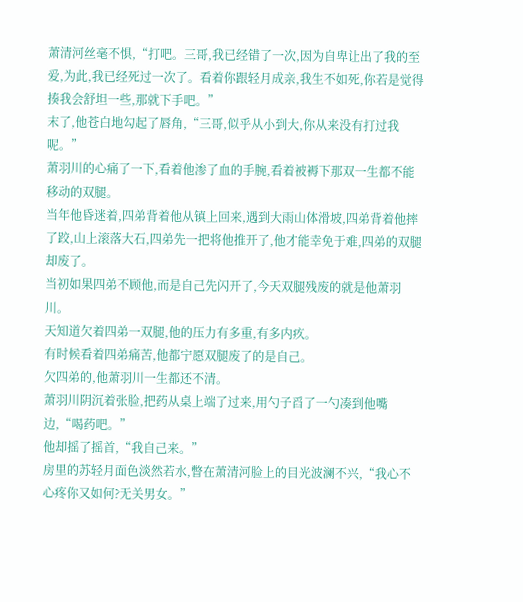萧清河丝毫不惧,“打吧。三哥,我已经错了一次,因为自卑让出了我的至爱,为此,我已经死过一次了。看着你跟轻月成亲,我生不如死,你若是觉得揍我会舒坦一些,那就下手吧。”
末了,他苍白地勾起了唇角,“三哥,似乎从小到大,你从来没有打过我呢。”
萧羽川的心痛了一下,看着他渗了血的手腕,看着被褥下那双一生都不能移动的双腿。
当年他昏迷着,四弟背着他从镇上回来,遇到大雨山体滑坡,四弟背着他摔了跤,山上滚落大石,四弟先一把将他推开了,他才能幸免于难,四弟的双腿却废了。
当初如果四弟不顾他,而是自己先闪开了,今天双腿残废的就是他萧羽川。
天知道欠着四弟一双腿,他的压力有多重,有多内疚。
有时候看着四弟痛苦,他都宁愿双腿废了的是自己。
欠四弟的,他萧羽川一生都还不清。
萧羽川阴沉着张脸,把药从桌上端了过来,用勺子舀了一勺凑到他嘴边,“喝药吧。”
他却摇了摇首,“我自己来。”
房里的苏轻月面色淡然若水,瞥在萧清河脸上的目光波澜不兴,“我心不心疼你又如何?无关男女。”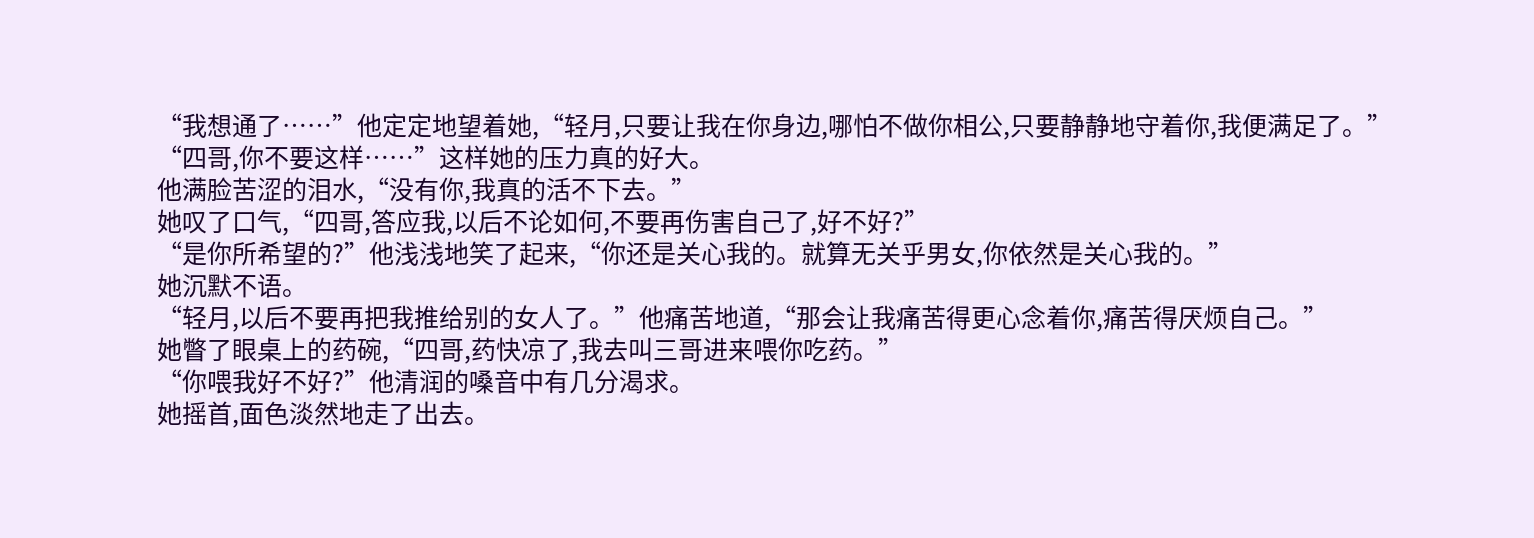“我想通了……”他定定地望着她,“轻月,只要让我在你身边,哪怕不做你相公,只要静静地守着你,我便满足了。”
“四哥,你不要这样……”这样她的压力真的好大。
他满脸苦涩的泪水,“没有你,我真的活不下去。”
她叹了口气,“四哥,答应我,以后不论如何,不要再伤害自己了,好不好?”
“是你所希望的?”他浅浅地笑了起来,“你还是关心我的。就算无关乎男女,你依然是关心我的。”
她沉默不语。
“轻月,以后不要再把我推给别的女人了。”他痛苦地道,“那会让我痛苦得更心念着你,痛苦得厌烦自己。”
她瞥了眼桌上的药碗,“四哥,药快凉了,我去叫三哥进来喂你吃药。”
“你喂我好不好?”他清润的嗓音中有几分渴求。
她摇首,面色淡然地走了出去。